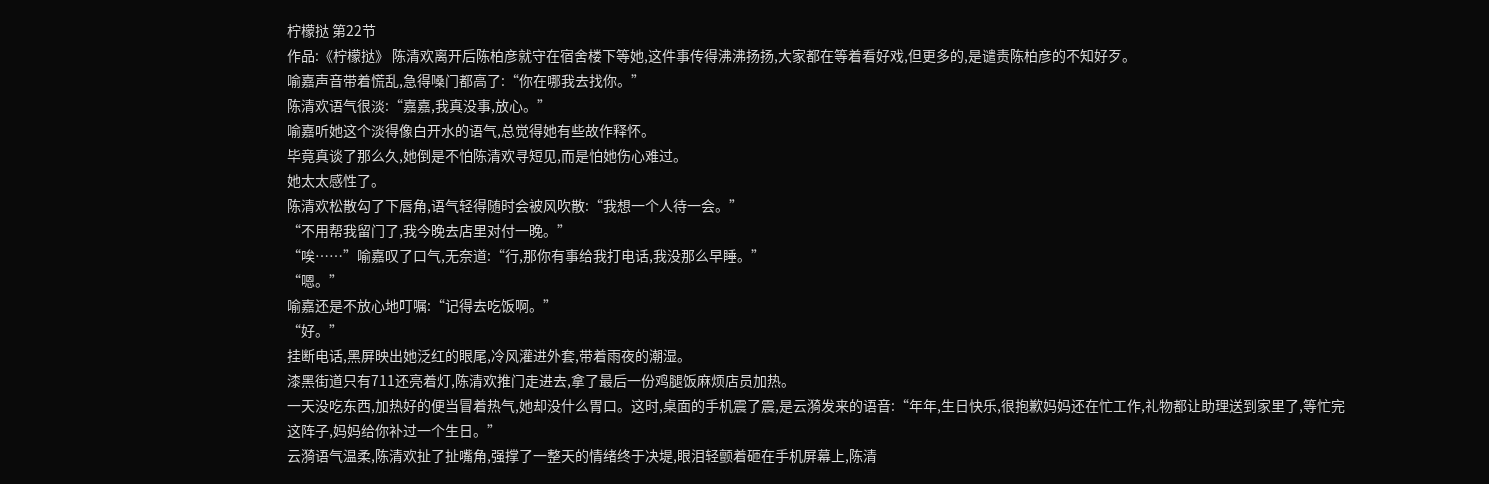柠檬挞 第22节
作品:《柠檬挞》 陈清欢离开后陈柏彦就守在宿舍楼下等她,这件事传得沸沸扬扬,大家都在等着看好戏,但更多的,是谴责陈柏彦的不知好歹。
喻嘉声音带着慌乱,急得嗓门都高了:“你在哪我去找你。”
陈清欢语气很淡:“嘉嘉,我真没事,放心。”
喻嘉听她这个淡得像白开水的语气,总觉得她有些故作释怀。
毕竟真谈了那么久,她倒是不怕陈清欢寻短见,而是怕她伤心难过。
她太太感性了。
陈清欢松散勾了下唇角,语气轻得随时会被风吹散:“我想一个人待一会。”
“不用帮我留门了,我今晚去店里对付一晚。”
“唉……”喻嘉叹了口气,无奈道:“行,那你有事给我打电话,我没那么早睡。”
“嗯。”
喻嘉还是不放心地叮嘱:“记得去吃饭啊。”
“好。”
挂断电话,黑屏映出她泛红的眼尾,冷风灌进外套,带着雨夜的潮湿。
漆黑街道只有711还亮着灯,陈清欢推门走进去,拿了最后一份鸡腿饭麻烦店员加热。
一天没吃东西,加热好的便当冒着热气,她却没什么胃口。这时,桌面的手机震了震,是云漪发来的语音:“年年,生日快乐,很抱歉妈妈还在忙工作,礼物都让助理送到家里了,等忙完这阵子,妈妈给你补过一个生日。”
云漪语气温柔,陈清欢扯了扯嘴角,强撑了一整天的情绪终于决堤,眼泪轻颤着砸在手机屏幕上,陈清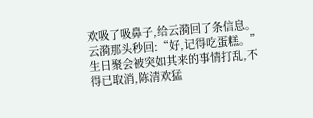欢吸了吸鼻子,给云漪回了条信息。
云漪那头秒回:“好,记得吃蛋糕。”
生日聚会被突如其来的事情打乱,不得已取消,陈清欢猛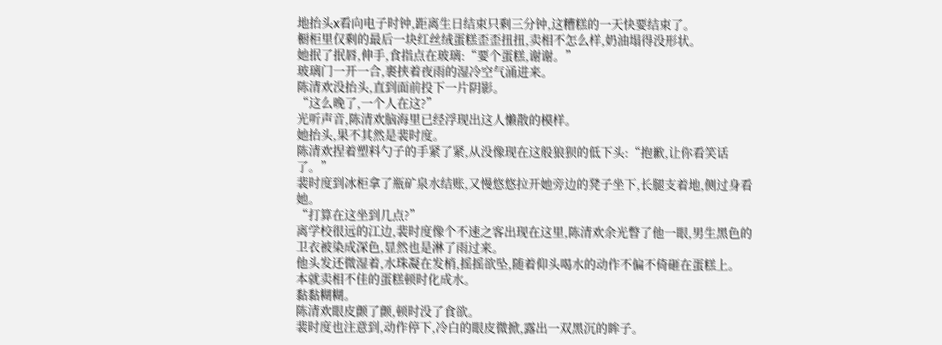地抬头x看向电子时钟,距离生日结束只剩三分钟,这糟糕的一天快要结束了。
橱柜里仅剩的最后一块红丝绒蛋糕歪歪扭扭,卖相不怎么样,奶油塌得没形状。
她抿了抿唇,伸手,食指点在玻璃:“要个蛋糕,谢谢。”
玻璃门一开一合,裹挟着夜雨的湿冷空气涌进来。
陈清欢没抬头,直到面前投下一片阴影。
“这么晚了,一个人在这?”
光听声音,陈清欢脑海里已经浮现出这人懒散的模样。
她抬头,果不其然是裴时度。
陈清欢捏着塑料勺子的手紧了紧,从没像现在这般狼狈的低下头:“抱歉,让你看笑话了。”
裴时度到冰柜拿了瓶矿泉水结账,又慢悠悠拉开她旁边的凳子坐下,长腿支着地,侧过身看她。
“打算在这坐到几点?”
离学校很远的江边,裴时度像个不速之客出现在这里,陈清欢余光瞥了他一眼,男生黑色的卫衣被染成深色,显然也是淋了雨过来。
他头发还微湿着,水珠凝在发梢,摇摇欲坠,随着仰头喝水的动作不偏不倚砸在蛋糕上。
本就卖相不佳的蛋糕顿时化成水。
黏黏糊糊。
陈清欢眼皮颤了颤,顿时没了食欲。
裴时度也注意到,动作停下,冷白的眼皮微掀,露出一双黑沉的眸子。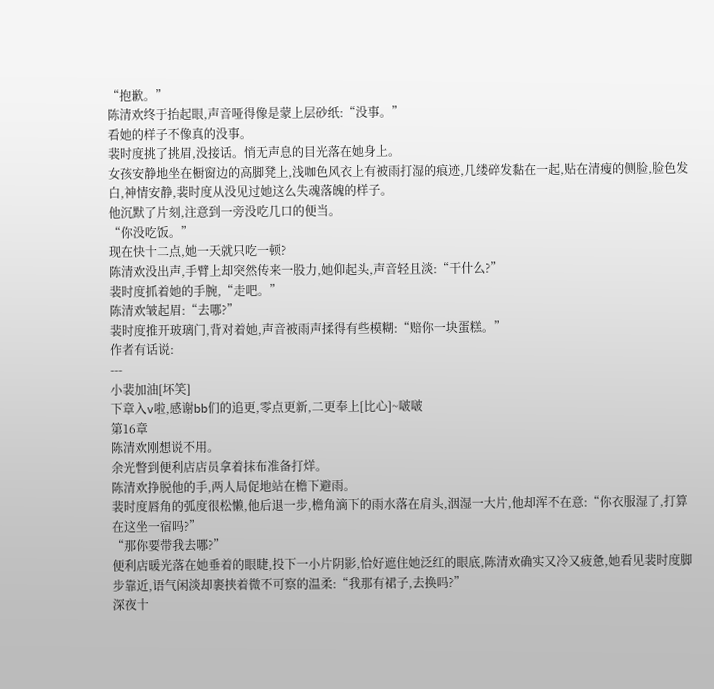“抱歉。”
陈清欢终于抬起眼,声音哑得像是蒙上层砂纸:“没事。”
看她的样子不像真的没事。
裴时度挑了挑眉,没接话。悄无声息的目光落在她身上。
女孩安静地坐在橱窗边的高脚凳上,浅咖色风衣上有被雨打湿的痕迹,几缕碎发黏在一起,贴在清瘦的侧脸,脸色发白,神情安静,裴时度从没见过她这么失魂落魄的样子。
他沉默了片刻,注意到一旁没吃几口的便当。
“你没吃饭。”
现在快十二点,她一天就只吃一顿?
陈清欢没出声,手臂上却突然传来一股力,她仰起头,声音轻且淡:“干什么?”
裴时度抓着她的手腕,“走吧。”
陈清欢皱起眉:“去哪?”
裴时度推开玻璃门,背对着她,声音被雨声揉得有些模糊:“赔你一块蛋糕。”
作者有话说:
---
小裴加油[坏笑]
下章入v啦,感谢bb们的追更,零点更新,二更奉上[比心]~啵啵
第16章
陈清欢刚想说不用。
余光瞥到便利店店员拿着抹布准备打烊。
陈清欢挣脱他的手,两人局促地站在檐下避雨。
裴时度唇角的弧度很松懒,他后退一步,檐角滴下的雨水落在肩头,洇湿一大片,他却浑不在意:“你衣服湿了,打算在这坐一宿吗?”
“那你要带我去哪?”
便利店暖光落在她垂着的眼睫,投下一小片阴影,恰好遮住她泛红的眼底,陈清欢确实又冷又疲惫,她看见裴时度脚步靠近,语气闲淡却裹挟着微不可察的温柔:“我那有裙子,去换吗?”
深夜十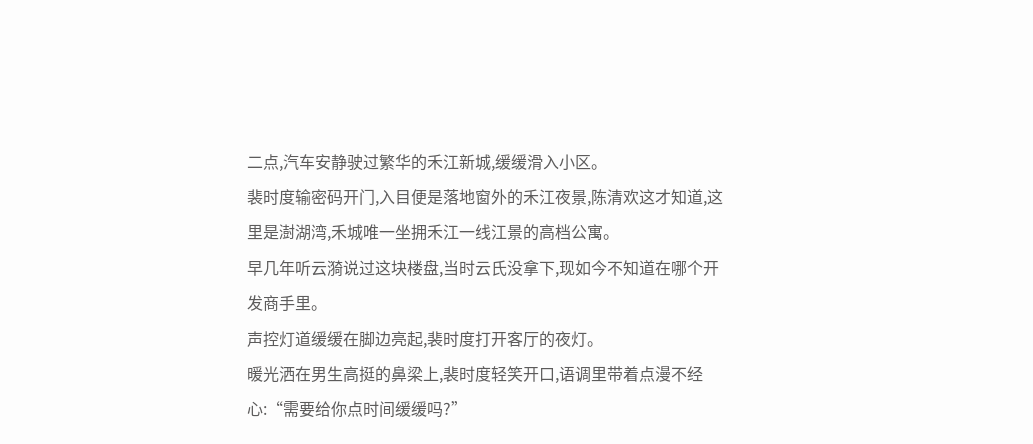二点,汽车安静驶过繁华的禾江新城,缓缓滑入小区。
裴时度输密码开门,入目便是落地窗外的禾江夜景,陈清欢这才知道,这里是澍湖湾,禾城唯一坐拥禾江一线江景的高档公寓。
早几年听云漪说过这块楼盘,当时云氏没拿下,现如今不知道在哪个开发商手里。
声控灯道缓缓在脚边亮起,裴时度打开客厅的夜灯。
暖光洒在男生高挺的鼻梁上,裴时度轻笑开口,语调里带着点漫不经心:“需要给你点时间缓缓吗?”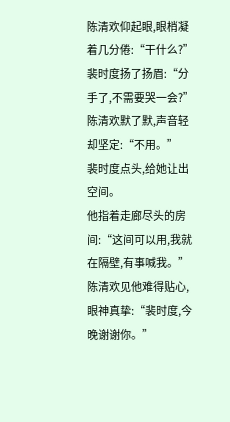陈清欢仰起眼,眼梢凝着几分倦:“干什么?”
裴时度扬了扬眉:“分手了,不需要哭一会?”
陈清欢默了默,声音轻却坚定:“不用。”
裴时度点头,给她让出空间。
他指着走廊尽头的房间:“这间可以用,我就在隔壁,有事喊我。”
陈清欢见他难得贴心,眼神真挚:“裴时度,今晚谢谢你。”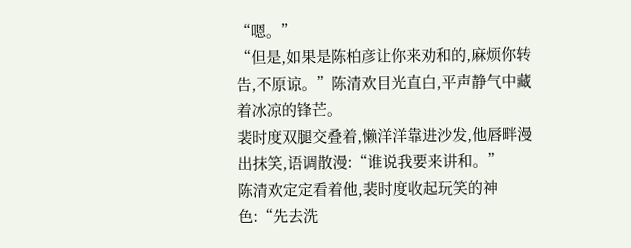“嗯。”
“但是,如果是陈柏彦让你来劝和的,麻烦你转告,不原谅。”陈清欢目光直白,平声静气中藏着冰凉的锋芒。
裴时度双腿交叠着,懒洋洋靠进沙发,他唇畔漫出抹笑,语调散漫:“谁说我要来讲和。”
陈清欢定定看着他,裴时度收起玩笑的神色:“先去洗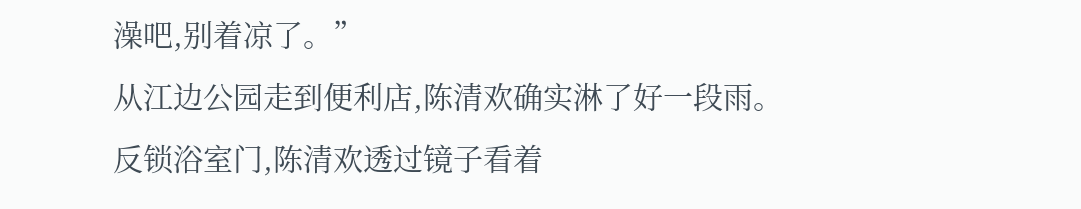澡吧,别着凉了。”
从江边公园走到便利店,陈清欢确实淋了好一段雨。
反锁浴室门,陈清欢透过镜子看着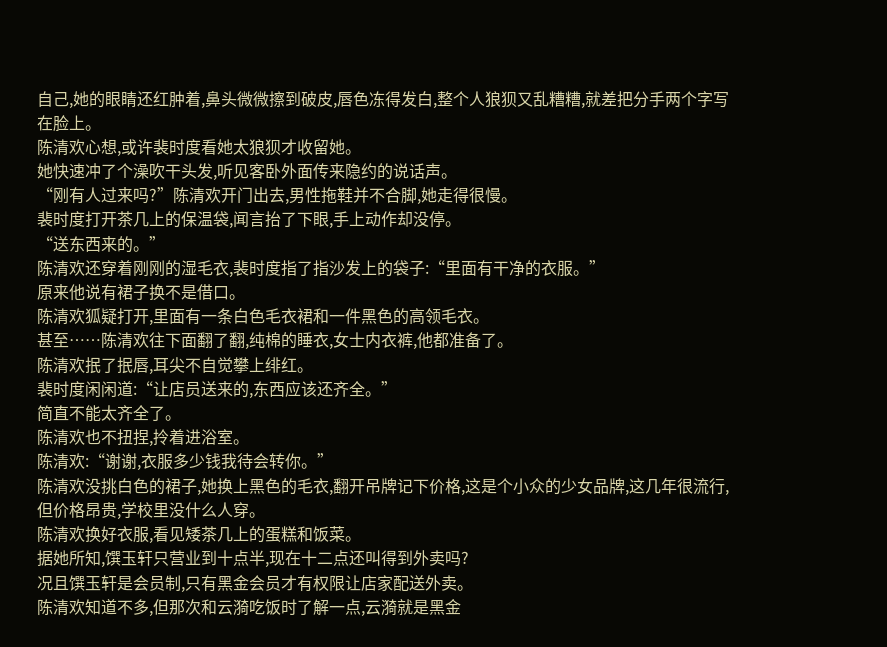自己,她的眼睛还红肿着,鼻头微微擦到破皮,唇色冻得发白,整个人狼狈又乱糟糟,就差把分手两个字写在脸上。
陈清欢心想,或许裴时度看她太狼狈才收留她。
她快速冲了个澡吹干头发,听见客卧外面传来隐约的说话声。
“刚有人过来吗?”陈清欢开门出去,男性拖鞋并不合脚,她走得很慢。
裴时度打开茶几上的保温袋,闻言抬了下眼,手上动作却没停。
“送东西来的。”
陈清欢还穿着刚刚的湿毛衣,裴时度指了指沙发上的袋子:“里面有干净的衣服。”
原来他说有裙子换不是借口。
陈清欢狐疑打开,里面有一条白色毛衣裙和一件黑色的高领毛衣。
甚至……陈清欢往下面翻了翻,纯棉的睡衣,女士内衣裤,他都准备了。
陈清欢抿了抿唇,耳尖不自觉攀上绯红。
裴时度闲闲道:“让店员送来的,东西应该还齐全。”
简直不能太齐全了。
陈清欢也不扭捏,拎着进浴室。
陈清欢:“谢谢,衣服多少钱我待会转你。”
陈清欢没挑白色的裙子,她换上黑色的毛衣,翻开吊牌记下价格,这是个小众的少女品牌,这几年很流行,但价格昂贵,学校里没什么人穿。
陈清欢换好衣服,看见矮茶几上的蛋糕和饭菜。
据她所知,馔玉轩只营业到十点半,现在十二点还叫得到外卖吗?
况且馔玉轩是会员制,只有黑金会员才有权限让店家配送外卖。
陈清欢知道不多,但那次和云漪吃饭时了解一点,云漪就是黑金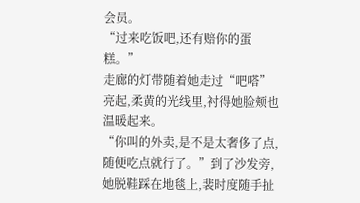会员。
“过来吃饭吧,还有赔你的蛋糕。”
走廊的灯带随着她走过“吧嗒”亮起,柔黄的光线里,衬得她脸颊也温暖起来。
“你叫的外卖,是不是太奢侈了点,随便吃点就行了。”到了沙发旁,她脱鞋踩在地毯上,裴时度随手扯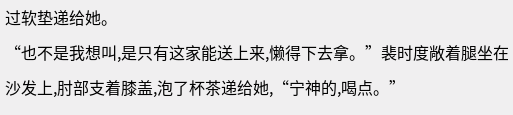过软垫递给她。
“也不是我想叫,是只有这家能送上来,懒得下去拿。”裴时度敞着腿坐在沙发上,肘部支着膝盖,泡了杯茶递给她,“宁神的,喝点。”